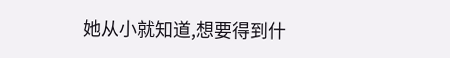她从小就知道,想要得到什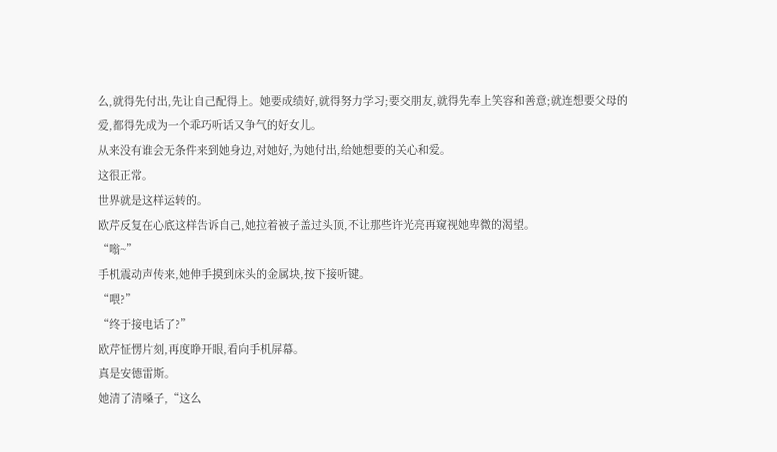么,就得先付出,先让自己配得上。她要成绩好,就得努力学习;要交朋友,就得先奉上笑容和善意;就连想要父母的爱,都得先成为一个乖巧听话又争气的好女儿。
从来没有谁会无条件来到她身边,对她好,为她付出,给她想要的关心和爱。
这很正常。
世界就是这样运转的。
欧芹反复在心底这样告诉自己,她拉着被子盖过头顶,不让那些许光亮再窥视她卑微的渴望。
“嗡~”
手机震动声传来,她伸手摸到床头的金属块,按下接听键。
“喂?”
“终于接电话了?”
欧芹怔愣片刻,再度睁开眼,看向手机屏幕。
真是安德雷斯。
她清了清嗓子,“这么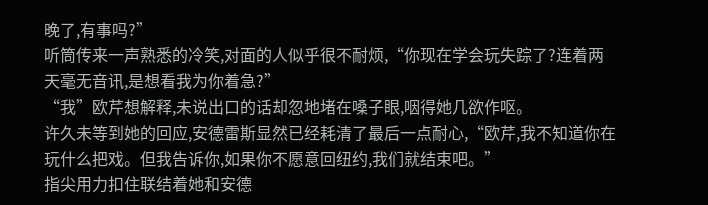晚了,有事吗?”
听筒传来一声熟悉的冷笑,对面的人似乎很不耐烦,“你现在学会玩失踪了?连着两天毫无音讯,是想看我为你着急?”
“我”欧芹想解释,未说出口的话却忽地堵在嗓子眼,咽得她几欲作呕。
许久未等到她的回应,安德雷斯显然已经耗清了最后一点耐心,“欧芹,我不知道你在玩什么把戏。但我告诉你,如果你不愿意回纽约,我们就结束吧。”
指尖用力扣住联结着她和安德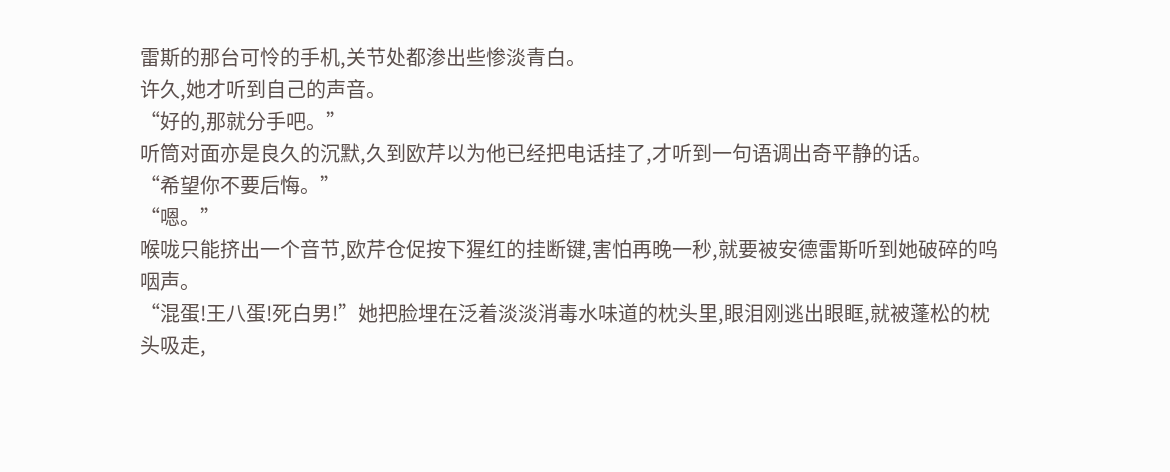雷斯的那台可怜的手机,关节处都渗出些惨淡青白。
许久,她才听到自己的声音。
“好的,那就分手吧。”
听筒对面亦是良久的沉默,久到欧芹以为他已经把电话挂了,才听到一句语调出奇平静的话。
“希望你不要后悔。”
“嗯。”
喉咙只能挤出一个音节,欧芹仓促按下猩红的挂断键,害怕再晚一秒,就要被安德雷斯听到她破碎的呜咽声。
“混蛋!王八蛋!死白男!”她把脸埋在泛着淡淡消毒水味道的枕头里,眼泪刚逃出眼眶,就被蓬松的枕头吸走,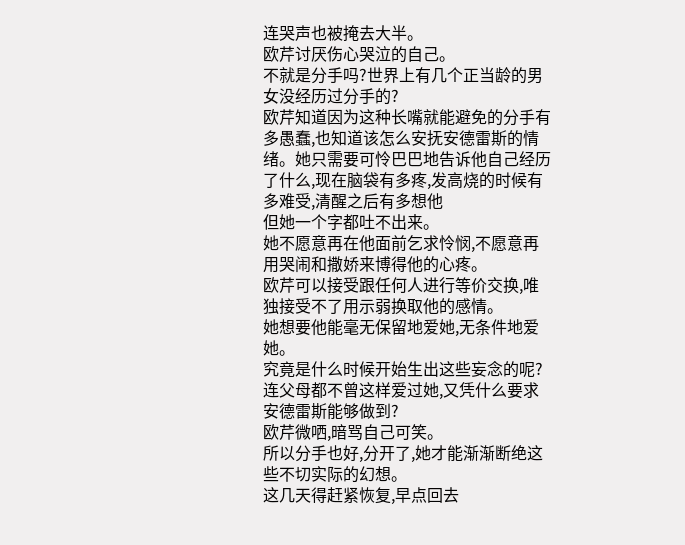连哭声也被掩去大半。
欧芹讨厌伤心哭泣的自己。
不就是分手吗?世界上有几个正当龄的男女没经历过分手的?
欧芹知道因为这种长嘴就能避免的分手有多愚蠢,也知道该怎么安抚安德雷斯的情绪。她只需要可怜巴巴地告诉他自己经历了什么,现在脑袋有多疼,发高烧的时候有多难受,清醒之后有多想他
但她一个字都吐不出来。
她不愿意再在他面前乞求怜悯,不愿意再用哭闹和撒娇来博得他的心疼。
欧芹可以接受跟任何人进行等价交换,唯独接受不了用示弱换取他的感情。
她想要他能毫无保留地爱她,无条件地爱她。
究竟是什么时候开始生出这些妄念的呢?
连父母都不曾这样爱过她,又凭什么要求安德雷斯能够做到?
欧芹微哂,暗骂自己可笑。
所以分手也好,分开了,她才能渐渐断绝这些不切实际的幻想。
这几天得赶紧恢复,早点回去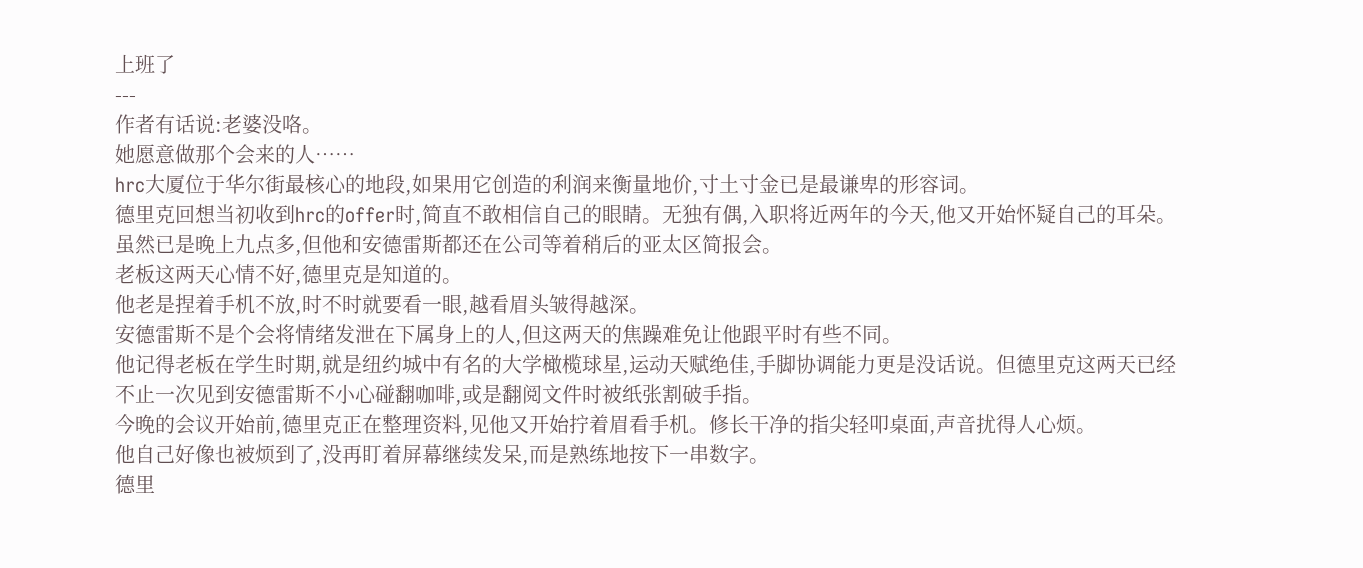上班了
---
作者有话说:老婆没咯。
她愿意做那个会来的人……
hrc大厦位于华尔街最核心的地段,如果用它创造的利润来衡量地价,寸土寸金已是最谦卑的形容词。
德里克回想当初收到hrc的offer时,简直不敢相信自己的眼睛。无独有偶,入职将近两年的今天,他又开始怀疑自己的耳朵。
虽然已是晚上九点多,但他和安德雷斯都还在公司等着稍后的亚太区简报会。
老板这两天心情不好,德里克是知道的。
他老是捏着手机不放,时不时就要看一眼,越看眉头皱得越深。
安德雷斯不是个会将情绪发泄在下属身上的人,但这两天的焦躁难免让他跟平时有些不同。
他记得老板在学生时期,就是纽约城中有名的大学橄榄球星,运动天赋绝佳,手脚协调能力更是没话说。但德里克这两天已经不止一次见到安德雷斯不小心碰翻咖啡,或是翻阅文件时被纸张割破手指。
今晚的会议开始前,德里克正在整理资料,见他又开始拧着眉看手机。修长干净的指尖轻叩桌面,声音扰得人心烦。
他自己好像也被烦到了,没再盯着屏幕继续发呆,而是熟练地按下一串数字。
德里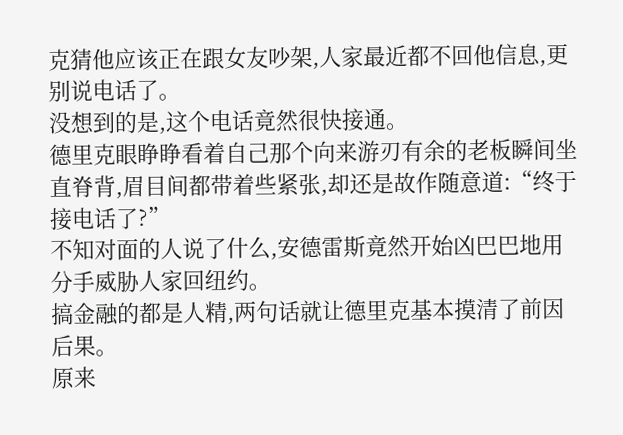克猜他应该正在跟女友吵架,人家最近都不回他信息,更别说电话了。
没想到的是,这个电话竟然很快接通。
德里克眼睁睁看着自己那个向来游刃有余的老板瞬间坐直脊背,眉目间都带着些紧张,却还是故作随意道:“终于接电话了?”
不知对面的人说了什么,安德雷斯竟然开始凶巴巴地用分手威胁人家回纽约。
搞金融的都是人精,两句话就让德里克基本摸清了前因后果。
原来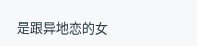是跟异地恋的女